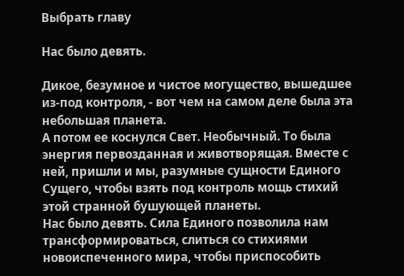Выбрать главу

Нас было девять.

Дикое, безумное и чистое могущество, вышедшее из-под контроля, - вот чем на самом деле была эта небольшая планета.
А потом ее коснулся Свет. Необычный. То была энергия первозданная и животворящая. Вместе с ней, пришли и мы, разумные сущности Единого Сущего, чтобы взять под контроль мощь стихий этой странной бушующей планеты.
Нас было девять. Сила Единого позволила нам трансформироваться, слиться со стихиями новоиспеченного мира, чтобы приспособить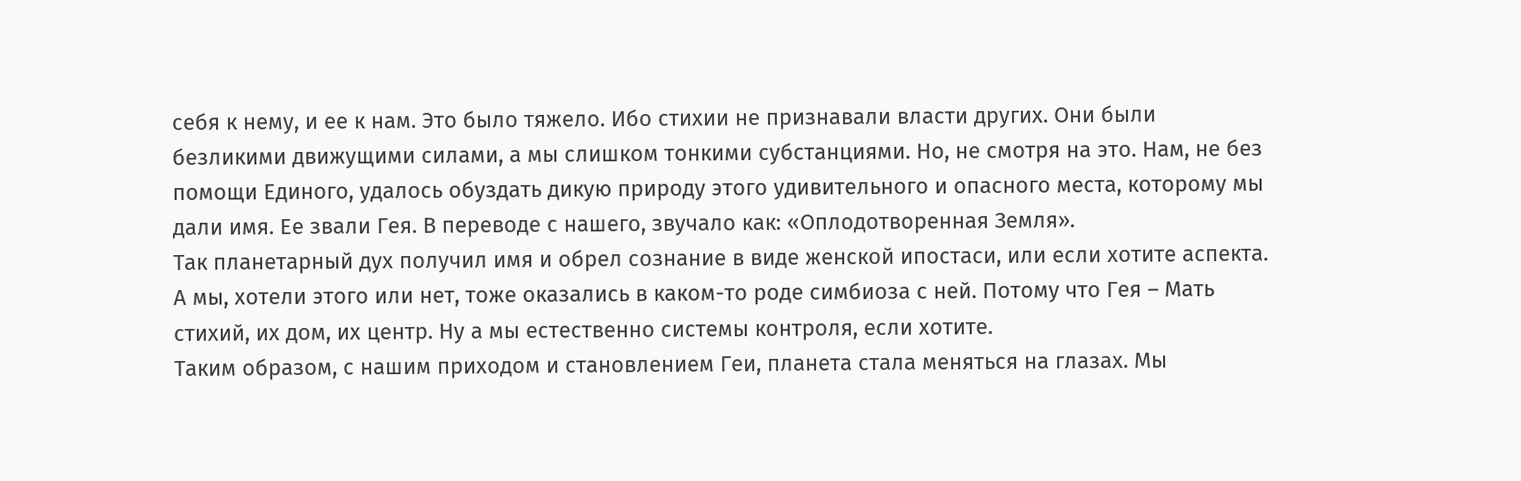себя к нему, и ее к нам. Это было тяжело. Ибо стихии не признавали власти других. Они были безликими движущими силами, а мы слишком тонкими субстанциями. Но, не смотря на это. Нам, не без помощи Единого, удалось обуздать дикую природу этого удивительного и опасного места, которому мы дали имя. Ее звали Гея. В переводе с нашего, звучало как: «Оплодотворенная Земля».
Так планетарный дух получил имя и обрел сознание в виде женской ипостаси, или если хотите аспекта. А мы, хотели этого или нет, тоже оказались в каком-то роде симбиоза с ней. Потому что Гея – Мать стихий, их дом, их центр. Ну а мы естественно системы контроля, если хотите.
Таким образом, с нашим приходом и становлением Геи, планета стала меняться на глазах. Мы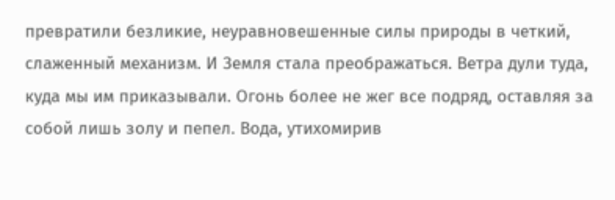превратили безликие, неуравновешенные силы природы в четкий, слаженный механизм. И Земля стала преображаться. Ветра дули туда, куда мы им приказывали. Огонь более не жег все подряд, оставляя за собой лишь золу и пепел. Вода, утихомирив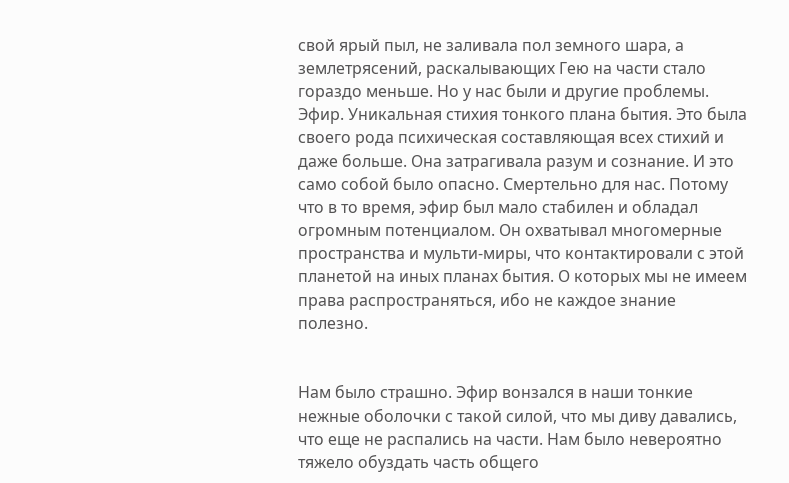свой ярый пыл, не заливала пол земного шара, а землетрясений, раскалывающих Гею на части стало гораздо меньше. Но у нас были и другие проблемы.
Эфир. Уникальная стихия тонкого плана бытия. Это была своего рода психическая составляющая всех стихий и даже больше. Она затрагивала разум и сознание. И это само собой было опасно. Смертельно для нас. Потому что в то время, эфир был мало стабилен и обладал огромным потенциалом. Он охватывал многомерные пространства и мульти-миры, что контактировали с этой планетой на иных планах бытия. О которых мы не имеем права распространяться, ибо не каждое знание полезно.


Нам было страшно. Эфир вонзался в наши тонкие нежные оболочки с такой силой, что мы диву давались, что еще не распались на части. Нам было невероятно тяжело обуздать часть общего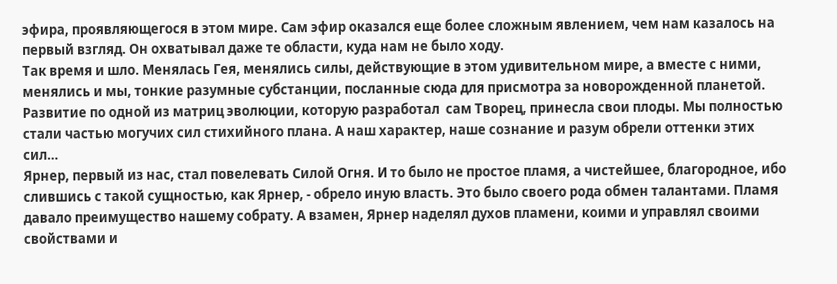эфира, проявляющегося в этом мире. Сам эфир оказался еще более сложным явлением, чем нам казалось на первый взгляд. Он охватывал даже те области, куда нам не было ходу.
Так время и шло. Менялась Гея, менялись силы, действующие в этом удивительном мире, а вместе с ними, менялись и мы, тонкие разумные субстанции, посланные сюда для присмотра за новорожденной планетой.
Развитие по одной из матриц эволюции, которую разработал  сам Творец, принесла свои плоды. Мы полностью стали частью могучих сил стихийного плана. А наш характер, наше сознание и разум обрели оттенки этих сил…
Ярнер, первый из нас, стал повелевать Силой Огня. И то было не простое пламя, а чистейшее, благородное, ибо слившись с такой сущностью, как Ярнер, - обрело иную власть. Это было своего рода обмен талантами. Пламя давало преимущество нашему собрату. А взамен, Ярнер наделял духов пламени, коими и управлял своими свойствами и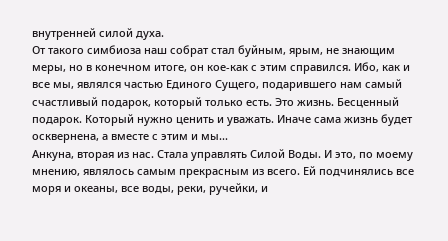внутренней силой духа.
От такого симбиоза наш собрат стал буйным, ярым, не знающим меры, но в конечном итоге, он кое-как с этим справился. Ибо, как и все мы, являлся частью Единого Сущего, подарившего нам самый счастливый подарок, который только есть. Это жизнь. Бесценный подарок. Который нужно ценить и уважать. Иначе сама жизнь будет осквернена, а вместе с этим и мы...
Анкуна, вторая из нас. Стала управлять Силой Воды. И это, по моему мнению, являлось самым прекрасным из всего. Ей подчинялись все моря и океаны, все воды, реки, ручейки, и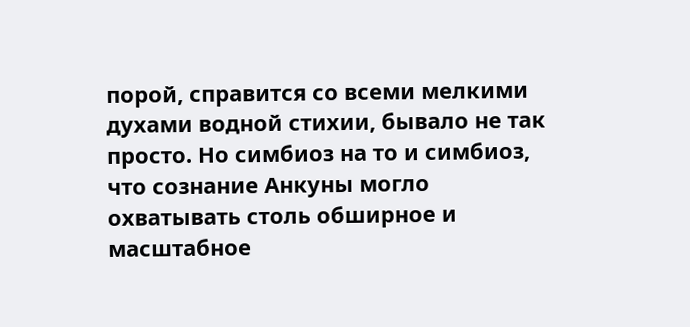порой, справится со всеми мелкими духами водной стихии, бывало не так просто. Но симбиоз на то и симбиоз, что сознание Анкуны могло охватывать столь обширное и масштабное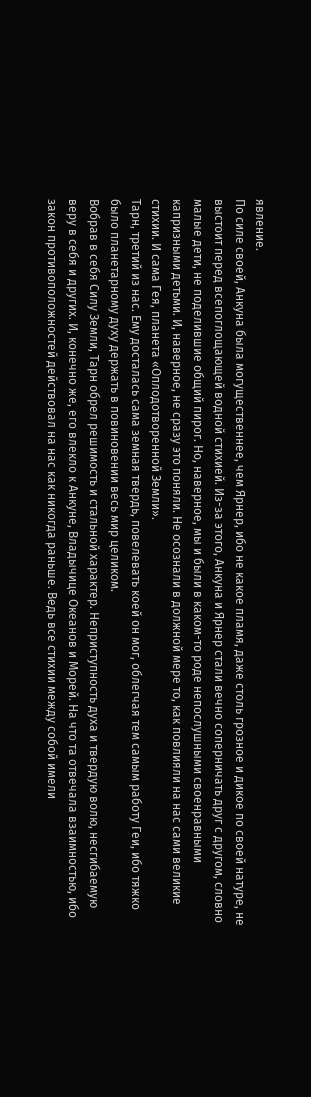явление.
По силе своей, Анкуна была могущественнее, чем Ярнер, ибо не какое пламя, даже столь грозное и дикое по своей натуре, не выстоит перед всепоглощающей водной стихией. Из-за этого, Анкуна и Ярнер стали вечно соперничать друг с другом, словно малые дети, не поделившие общий пирог. Но, наверное, мы и были в каком-то роде непослушными своенравными капризными детьми. И, наверное, не сразу это поняли. Не осознали в должной мере то, как повлияли на нас сами великие стихии. И сама Гея, планета «Оплодотворенной Земли».
Тарн, третий из нас. Ему досталась сама земная твердь, повелевать коей он мог, облегчая тем самым работу Геи, ибо тяжко было планетарному духу держать в повиновении весь мир целиком.
Вобрав в себя Силу Земли, Тарн обрел решимость и стальной характер. Неприступность духа и твердую волю, несгибаемую веру в себя и других. И, конечно же, его влекло к Анкуне, Владычице Океанов и Морей. На что та отвечала взаимностью, ибо закон противоположностей действовал на нас как никогда раньше. Ведь все стихии между собой имели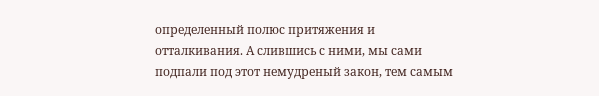определенный полюс притяжения и отталкивания. А слившись с ними, мы сами подпали под этот немудреный закон, тем самым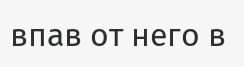впав от него в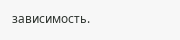зависимость.